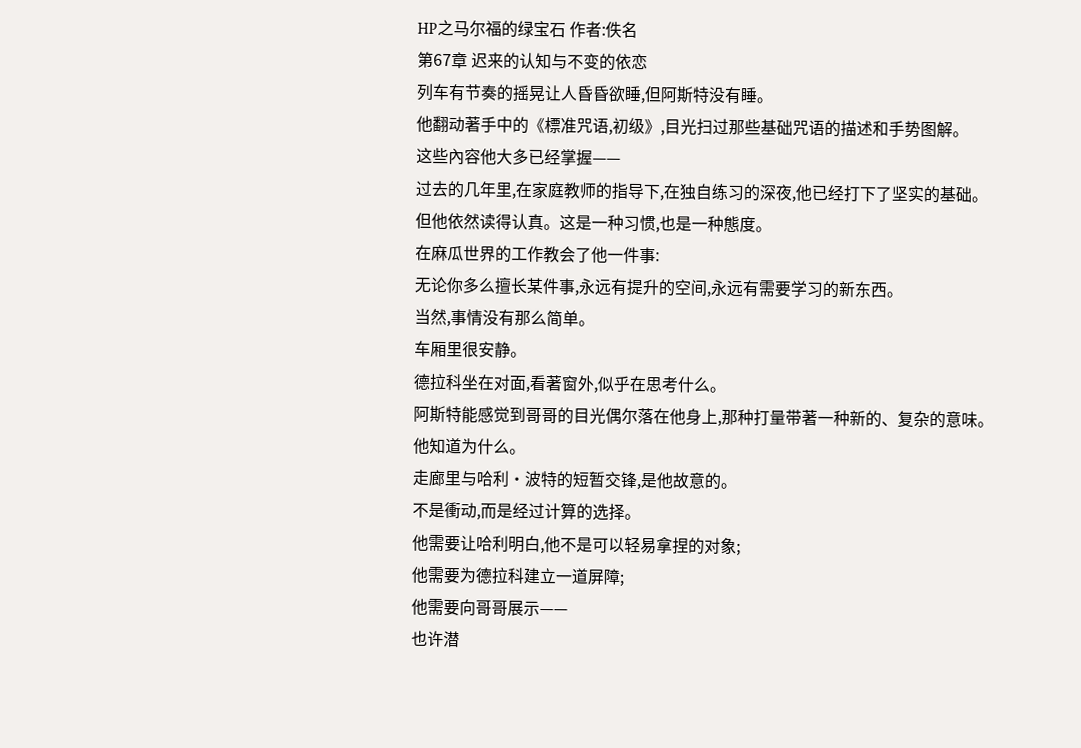HP之马尔福的绿宝石 作者:佚名
第67章 迟来的认知与不变的依恋
列车有节奏的摇晃让人昏昏欲睡,但阿斯特没有睡。
他翻动著手中的《標准咒语,初级》,目光扫过那些基础咒语的描述和手势图解。
这些內容他大多已经掌握——
过去的几年里,在家庭教师的指导下,在独自练习的深夜,他已经打下了坚实的基础。
但他依然读得认真。这是一种习惯,也是一种態度。
在麻瓜世界的工作教会了他一件事:
无论你多么擅长某件事,永远有提升的空间,永远有需要学习的新东西。
当然,事情没有那么简单。
车厢里很安静。
德拉科坐在对面,看著窗外,似乎在思考什么。
阿斯特能感觉到哥哥的目光偶尔落在他身上,那种打量带著一种新的、复杂的意味。
他知道为什么。
走廊里与哈利·波特的短暂交锋,是他故意的。
不是衝动,而是经过计算的选择。
他需要让哈利明白,他不是可以轻易拿捏的对象;
他需要为德拉科建立一道屏障;
他需要向哥哥展示——
也许潜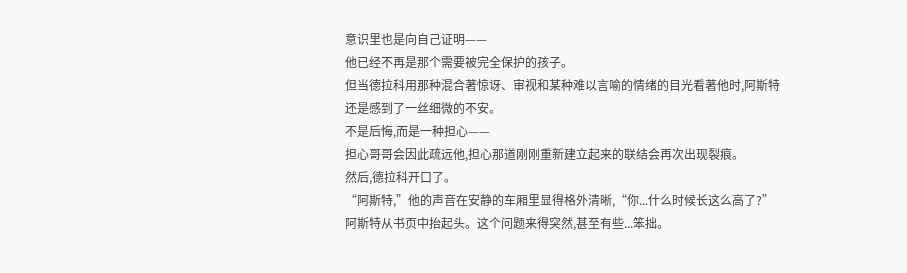意识里也是向自己证明——
他已经不再是那个需要被完全保护的孩子。
但当德拉科用那种混合著惊讶、审视和某种难以言喻的情绪的目光看著他时,阿斯特还是感到了一丝细微的不安。
不是后悔,而是一种担心——
担心哥哥会因此疏远他,担心那道刚刚重新建立起来的联结会再次出现裂痕。
然后,德拉科开口了。
“阿斯特,”他的声音在安静的车厢里显得格外清晰,“你...什么时候长这么高了?”
阿斯特从书页中抬起头。这个问题来得突然,甚至有些...笨拙。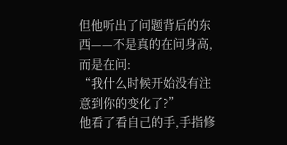但他听出了问题背后的东西——不是真的在问身高,而是在问:
“我什么时候开始没有注意到你的变化了?”
他看了看自己的手,手指修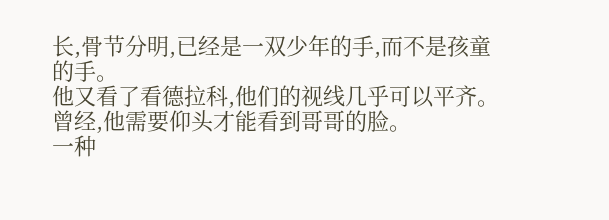长,骨节分明,已经是一双少年的手,而不是孩童的手。
他又看了看德拉科,他们的视线几乎可以平齐。
曾经,他需要仰头才能看到哥哥的脸。
一种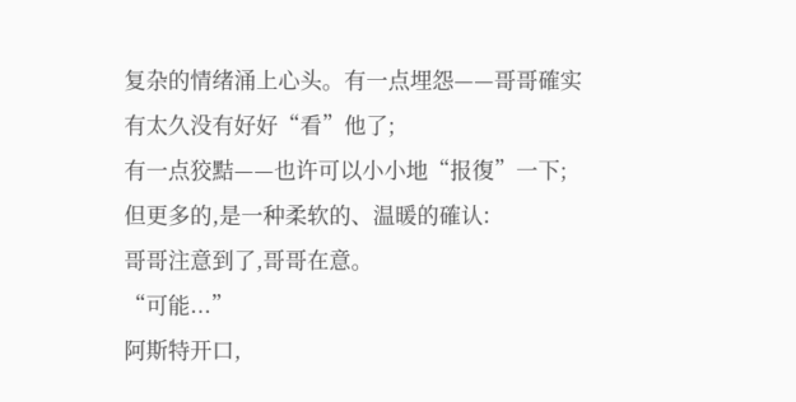复杂的情绪涌上心头。有一点埋怨——哥哥確实有太久没有好好“看”他了;
有一点狡黠——也许可以小小地“报復”一下;
但更多的,是一种柔软的、温暖的確认:
哥哥注意到了,哥哥在意。
“可能...”
阿斯特开口,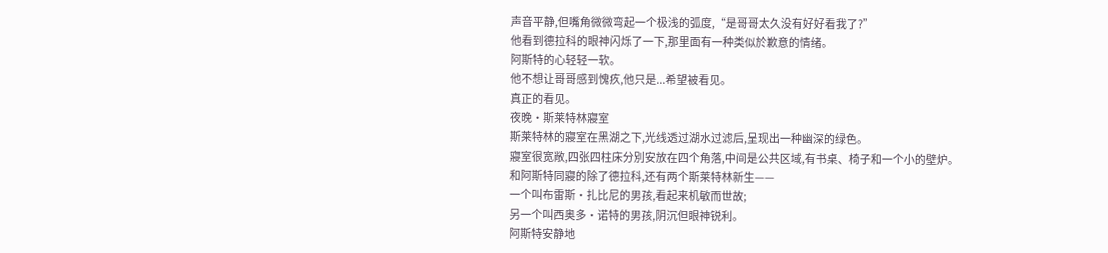声音平静,但嘴角微微弯起一个极浅的弧度,“是哥哥太久没有好好看我了?”
他看到德拉科的眼神闪烁了一下,那里面有一种类似於歉意的情绪。
阿斯特的心轻轻一软。
他不想让哥哥感到愧疚,他只是...希望被看见。
真正的看见。
夜晚·斯莱特林寢室
斯莱特林的寢室在黑湖之下,光线透过湖水过滤后,呈现出一种幽深的绿色。
寢室很宽敞,四张四柱床分別安放在四个角落,中间是公共区域,有书桌、椅子和一个小的壁炉。
和阿斯特同寢的除了德拉科,还有两个斯莱特林新生——
一个叫布雷斯·扎比尼的男孩,看起来机敏而世故;
另一个叫西奥多·诺特的男孩,阴沉但眼神锐利。
阿斯特安静地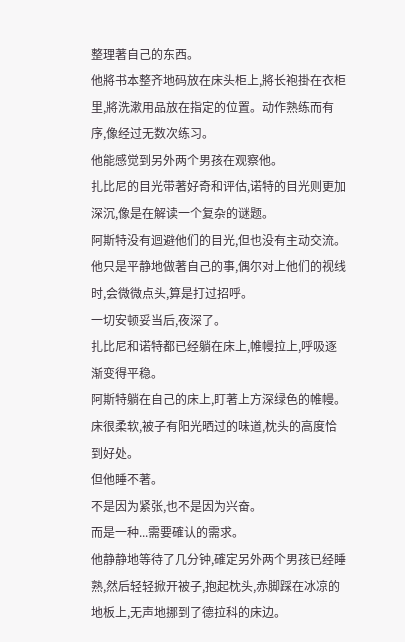整理著自己的东西。
他將书本整齐地码放在床头柜上,將长袍掛在衣柜里,將洗漱用品放在指定的位置。动作熟练而有序,像经过无数次练习。
他能感觉到另外两个男孩在观察他。
扎比尼的目光带著好奇和评估,诺特的目光则更加深沉,像是在解读一个复杂的谜题。
阿斯特没有迴避他们的目光,但也没有主动交流。
他只是平静地做著自己的事,偶尔对上他们的视线时,会微微点头,算是打过招呼。
一切安顿妥当后,夜深了。
扎比尼和诺特都已经躺在床上,帷幔拉上,呼吸逐渐变得平稳。
阿斯特躺在自己的床上,盯著上方深绿色的帷幔。
床很柔软,被子有阳光晒过的味道,枕头的高度恰到好处。
但他睡不著。
不是因为紧张,也不是因为兴奋。
而是一种...需要確认的需求。
他静静地等待了几分钟,確定另外两个男孩已经睡熟,然后轻轻掀开被子,抱起枕头,赤脚踩在冰凉的地板上,无声地挪到了德拉科的床边。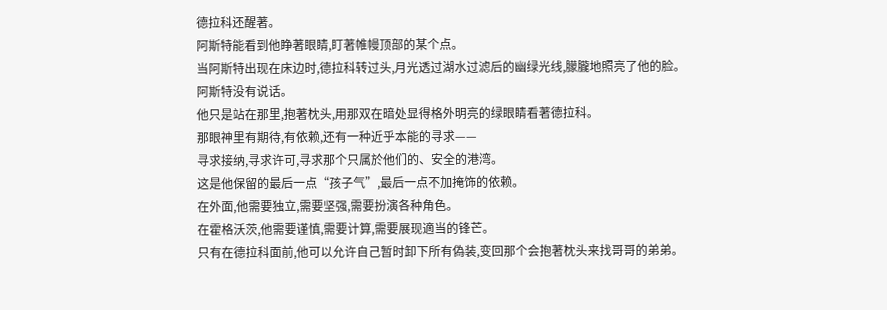德拉科还醒著。
阿斯特能看到他睁著眼睛,盯著帷幔顶部的某个点。
当阿斯特出现在床边时,德拉科转过头,月光透过湖水过滤后的幽绿光线,朦朧地照亮了他的脸。
阿斯特没有说话。
他只是站在那里,抱著枕头,用那双在暗处显得格外明亮的绿眼睛看著德拉科。
那眼神里有期待,有依赖,还有一种近乎本能的寻求——
寻求接纳,寻求许可,寻求那个只属於他们的、安全的港湾。
这是他保留的最后一点“孩子气”,最后一点不加掩饰的依赖。
在外面,他需要独立,需要坚强,需要扮演各种角色。
在霍格沃茨,他需要谨慎,需要计算,需要展现適当的锋芒。
只有在德拉科面前,他可以允许自己暂时卸下所有偽装,变回那个会抱著枕头来找哥哥的弟弟。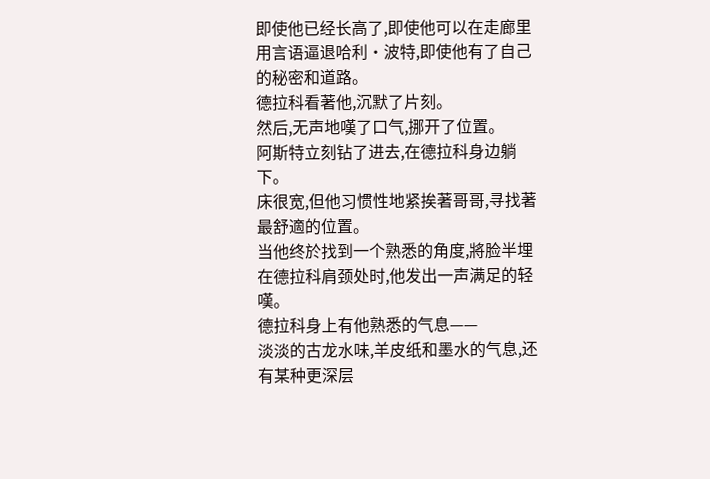即使他已经长高了,即使他可以在走廊里用言语逼退哈利·波特,即使他有了自己的秘密和道路。
德拉科看著他,沉默了片刻。
然后,无声地嘆了口气,挪开了位置。
阿斯特立刻钻了进去,在德拉科身边躺下。
床很宽,但他习惯性地紧挨著哥哥,寻找著最舒適的位置。
当他终於找到一个熟悉的角度,將脸半埋在德拉科肩颈处时,他发出一声满足的轻嘆。
德拉科身上有他熟悉的气息——
淡淡的古龙水味,羊皮纸和墨水的气息,还有某种更深层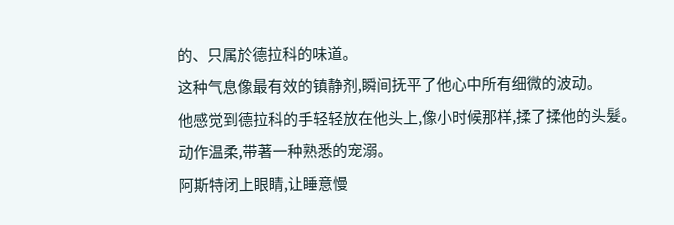的、只属於德拉科的味道。
这种气息像最有效的镇静剂,瞬间抚平了他心中所有细微的波动。
他感觉到德拉科的手轻轻放在他头上,像小时候那样,揉了揉他的头髮。
动作温柔,带著一种熟悉的宠溺。
阿斯特闭上眼睛,让睡意慢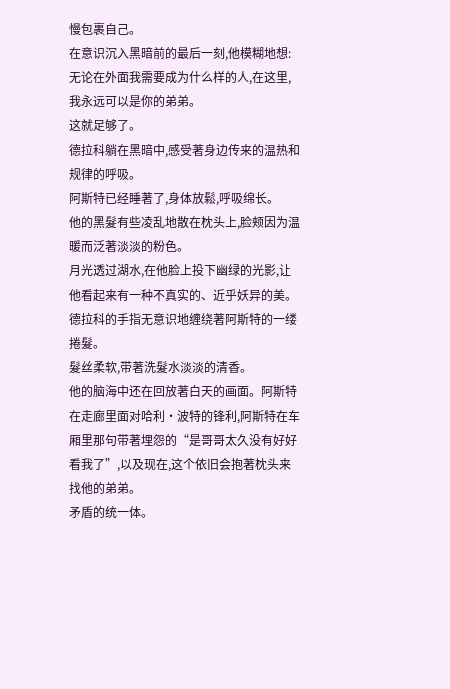慢包裹自己。
在意识沉入黑暗前的最后一刻,他模糊地想:
无论在外面我需要成为什么样的人,在这里,我永远可以是你的弟弟。
这就足够了。
德拉科躺在黑暗中,感受著身边传来的温热和规律的呼吸。
阿斯特已经睡著了,身体放鬆,呼吸绵长。
他的黑髮有些凌乱地散在枕头上,脸颊因为温暖而泛著淡淡的粉色。
月光透过湖水,在他脸上投下幽绿的光影,让他看起来有一种不真实的、近乎妖异的美。
德拉科的手指无意识地缠绕著阿斯特的一缕捲髮。
髮丝柔软,带著洗髮水淡淡的清香。
他的脑海中还在回放著白天的画面。阿斯特在走廊里面对哈利·波特的锋利,阿斯特在车厢里那句带著埋怨的“是哥哥太久没有好好看我了”,以及现在,这个依旧会抱著枕头来找他的弟弟。
矛盾的统一体。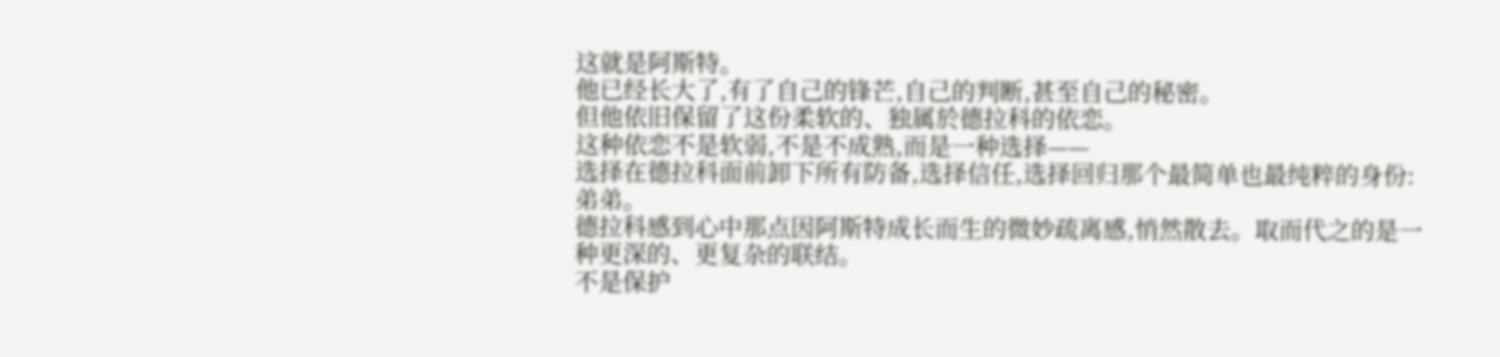这就是阿斯特。
他已经长大了,有了自己的锋芒,自己的判断,甚至自己的秘密。
但他依旧保留了这份柔软的、独属於德拉科的依恋。
这种依恋不是软弱,不是不成熟,而是一种选择——
选择在德拉科面前卸下所有防备,选择信任,选择回归那个最简单也最纯粹的身份:弟弟。
德拉科感到心中那点因阿斯特成长而生的微妙疏离感,悄然散去。取而代之的是一种更深的、更复杂的联结。
不是保护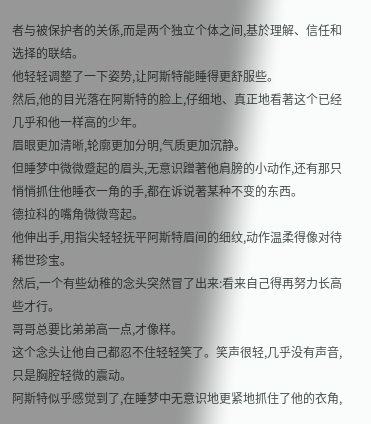者与被保护者的关係,而是两个独立个体之间,基於理解、信任和选择的联结。
他轻轻调整了一下姿势,让阿斯特能睡得更舒服些。
然后,他的目光落在阿斯特的脸上,仔细地、真正地看著这个已经几乎和他一样高的少年。
眉眼更加清晰,轮廓更加分明,气质更加沉静。
但睡梦中微微蹙起的眉头,无意识蹭著他肩膀的小动作,还有那只悄悄抓住他睡衣一角的手,都在诉说著某种不变的东西。
德拉科的嘴角微微弯起。
他伸出手,用指尖轻轻抚平阿斯特眉间的细纹,动作温柔得像对待稀世珍宝。
然后,一个有些幼稚的念头突然冒了出来:看来自己得再努力长高些才行。
哥哥总要比弟弟高一点,才像样。
这个念头让他自己都忍不住轻轻笑了。笑声很轻,几乎没有声音,只是胸腔轻微的震动。
阿斯特似乎感觉到了,在睡梦中无意识地更紧地抓住了他的衣角,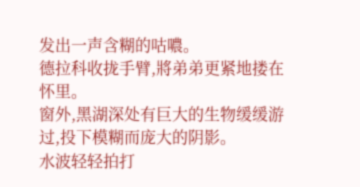发出一声含糊的咕噥。
德拉科收拢手臂,將弟弟更紧地搂在怀里。
窗外,黑湖深处有巨大的生物缓缓游过,投下模糊而庞大的阴影。
水波轻轻拍打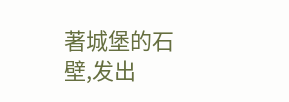著城堡的石壁,发出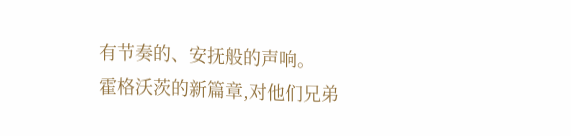有节奏的、安抚般的声响。
霍格沃茨的新篇章,对他们兄弟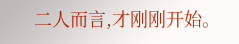二人而言,才刚刚开始。